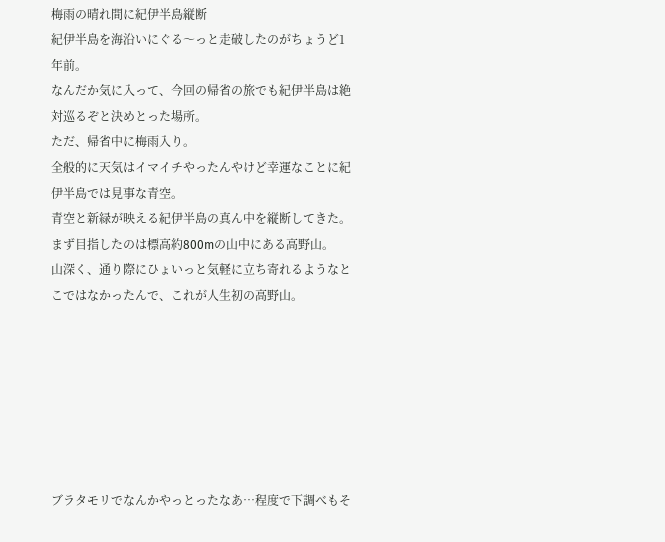梅雨の晴れ間に紀伊半島縦断
紀伊半島を海沿いにぐる〜っと走破したのがちょうど1年前。
なんだか気に入って、今回の帰省の旅でも紀伊半島は絶対巡るぞと決めとった場所。
ただ、帰省中に梅雨入り。
全般的に天気はイマイチやったんやけど幸運なことに紀伊半島では見事な青空。
青空と新緑が映える紀伊半島の真ん中を縦断してきた。
まず目指したのは標高約800mの山中にある高野山。
山深く、通り際にひょいっと気軽に立ち寄れるようなとこではなかったんで、これが人生初の高野山。







ブラタモリでなんかやっとったなあ…程度で下調べもそ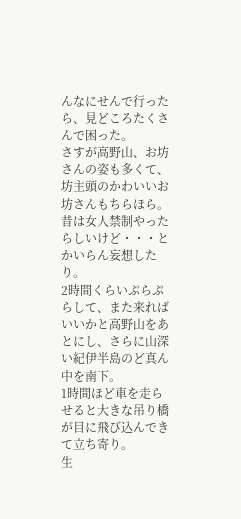んなにせんで行ったら、見どころたくさんで困った。
さすが高野山、お坊さんの姿も多くて、坊主頭のかわいいお坊さんもちらほら。
昔は女人禁制やったらしいけど・・・とかいらん妄想したり。
2時間くらいぷらぷらして、また来ればいいかと高野山をあとにし、さらに山深い紀伊半島のど真ん中を南下。
1時間ほど車を走らせると大きな吊り橋が目に飛び込んできて立ち寄り。
生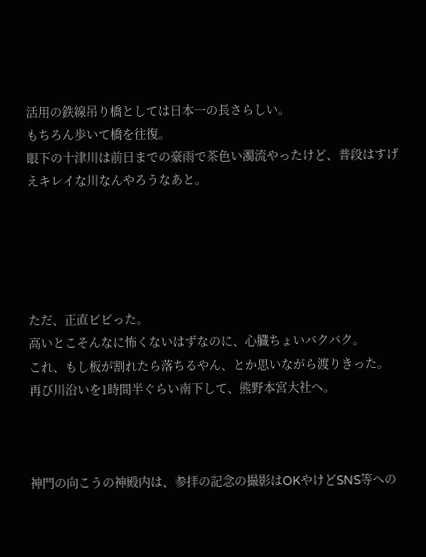活用の鉄線吊り橋としては日本一の長さらしい。
もちろん歩いて橋を往復。
眼下の十津川は前日までの豪雨で茶色い濁流やったけど、普段はすげえキレイな川なんやろうなあと。





ただ、正直ビビった。
高いとこそんなに怖くないはずなのに、心臓ちょいバクバク。
これ、もし板が割れたら落ちるやん、とか思いながら渡りきった。
再び川沿いを1時間半ぐらい南下して、熊野本宮大社へ。



神門の向こうの神殿内は、参拝の記念の撮影はOKやけどSNS等への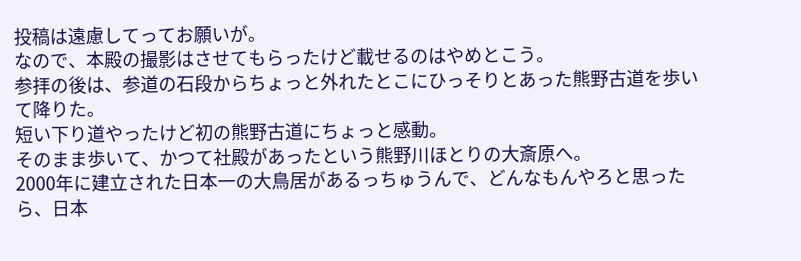投稿は遠慮してってお願いが。
なので、本殿の撮影はさせてもらったけど載せるのはやめとこう。
参拝の後は、参道の石段からちょっと外れたとこにひっそりとあった熊野古道を歩いて降りた。
短い下り道やったけど初の熊野古道にちょっと感動。
そのまま歩いて、かつて社殿があったという熊野川ほとりの大斎原へ。
2000年に建立された日本一の大鳥居があるっちゅうんで、どんなもんやろと思ったら、日本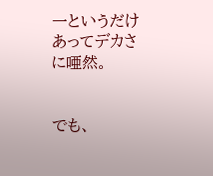一というだけあってデカさに唖然。


でも、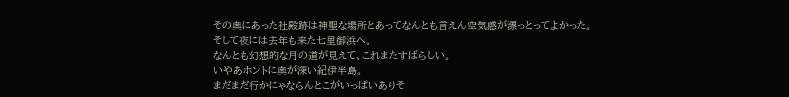その奥にあった社殿跡は神聖な場所とあってなんとも言えん空気感が漂っとってよかった。
そして夜には去年も来た七里御浜へ。
なんとも幻想的な月の道が見えて、これまたすばらしい。
いやあホントに奥が深い紀伊半島。
まだまだ行かにゃならんとこがいっぱいありそ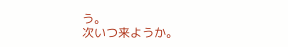う。
次いつ来ようか。